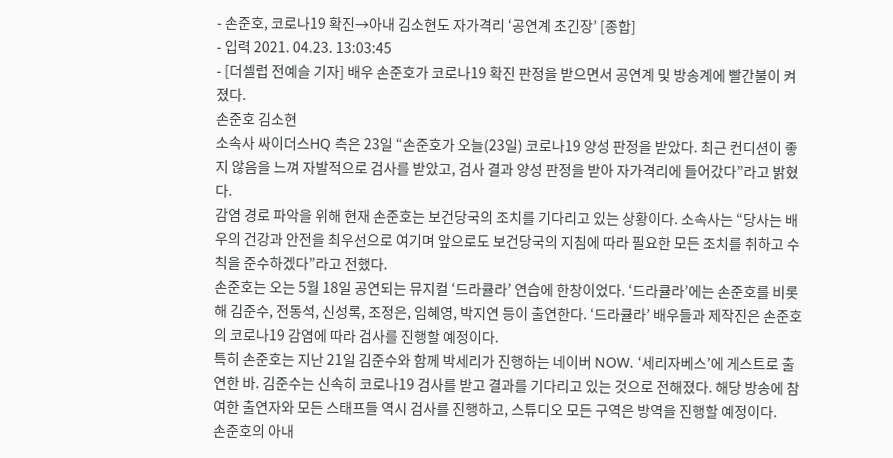- 손준호, 코로나19 확진→아내 김소현도 자가격리 ‘공연계 초긴장’ [종합]
- 입력 2021. 04.23. 13:03:45
- [더셀럽 전예슬 기자] 배우 손준호가 코로나19 확진 판정을 받으면서 공연계 및 방송계에 빨간불이 켜졌다.
손준호 김소현
소속사 싸이더스HQ 측은 23일 “손준호가 오늘(23일) 코로나19 양성 판정을 받았다. 최근 컨디션이 좋지 않음을 느껴 자발적으로 검사를 받았고, 검사 결과 양성 판정을 받아 자가격리에 들어갔다”라고 밝혔다.
감염 경로 파악을 위해 현재 손준호는 보건당국의 조치를 기다리고 있는 상황이다. 소속사는 “당사는 배우의 건강과 안전을 최우선으로 여기며 앞으로도 보건당국의 지침에 따라 필요한 모든 조치를 취하고 수칙을 준수하겠다”라고 전했다.
손준호는 오는 5월 18일 공연되는 뮤지컬 ‘드라큘라’ 연습에 한창이었다. ‘드라큘라’에는 손준호를 비롯해 김준수, 전동석, 신성록, 조정은, 임혜영, 박지연 등이 출연한다. ‘드라큘라’ 배우들과 제작진은 손준호의 코로나19 감염에 따라 검사를 진행할 예정이다.
특히 손준호는 지난 21일 김준수와 함께 박세리가 진행하는 네이버 NOW. ‘세리자베스’에 게스트로 출연한 바. 김준수는 신속히 코로나19 검사를 받고 결과를 기다리고 있는 것으로 전해졌다. 해당 방송에 참여한 출연자와 모든 스태프들 역시 검사를 진행하고, 스튜디오 모든 구역은 방역을 진행할 예정이다.
손준호의 아내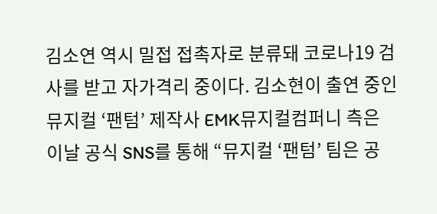김소연 역시 밀접 접촉자로 분류돼 코로나19 검사를 받고 자가격리 중이다. 김소현이 출연 중인 뮤지컬 ‘팬텀’ 제작사 EMK뮤지컬컴퍼니 측은 이날 공식 SNS를 통해 “뮤지컬 ‘팬텀’ 팀은 공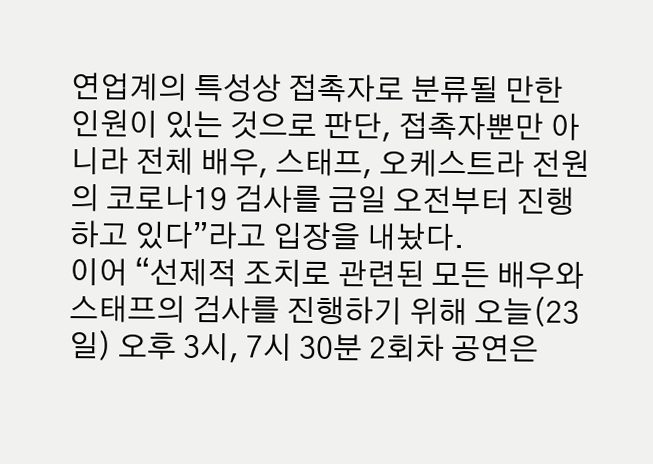연업계의 특성상 접촉자로 분류될 만한 인원이 있는 것으로 판단, 접촉자뿐만 아니라 전체 배우, 스태프, 오케스트라 전원의 코로나19 검사를 금일 오전부터 진행하고 있다”라고 입장을 내놨다.
이어 “선제적 조치로 관련된 모든 배우와 스태프의 검사를 진행하기 위해 오늘(23일) 오후 3시, 7시 30분 2회차 공연은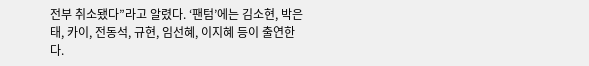전부 취소됐다”라고 알렸다. ‘팬텀’에는 김소현, 박은태, 카이, 전동석, 규현, 임선혜, 이지혜 등이 출연한다.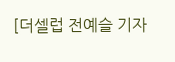[더셀럽 전예슬 기자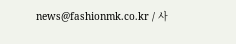news@fashionmk.co.kr / 사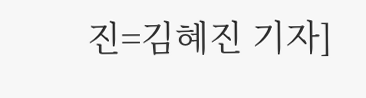진=김혜진 기자]